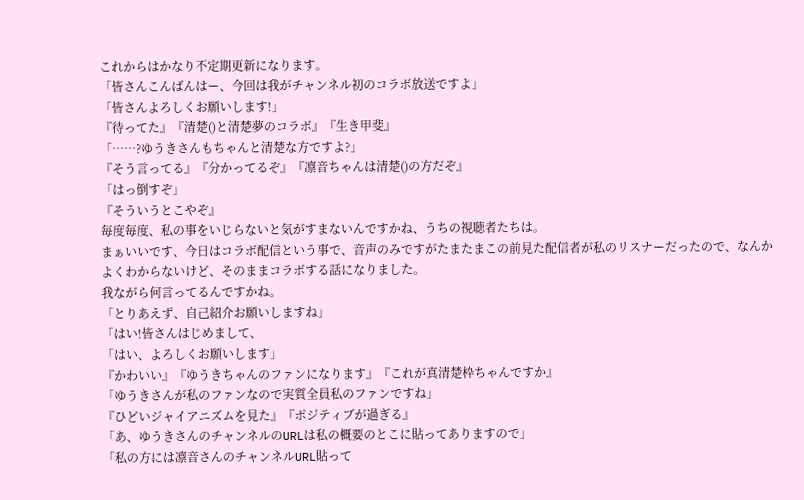これからはかなり不定期更新になります。
「皆さんこんばんはー、今回は我がチャンネル初のコラボ放送ですよ」
「皆さんよろしくお願いします!」
『待ってた』『清楚()と清楚夢のコラボ』『生き甲斐』
「……?ゆうきさんもちゃんと清楚な方ですよ?」
『そう言ってる』『分かってるぞ』『凛音ちゃんは清楚()の方だぞ』
「はっ倒すぞ」
『そういうとこやぞ』
毎度毎度、私の事をいじらないと気がすまないんですかね、うちの視聴者たちは。
まぁいいです、今日はコラボ配信という事で、音声のみですがたまたまこの前見た配信者が私のリスナーだったので、なんかよくわからないけど、そのままコラボする話になりました。
我ながら何言ってるんですかね。
「とりあえず、自己紹介お願いしますね」
「はい!皆さんはじめまして、
「はい、よろしくお願いします」
『かわいい』『ゆうきちゃんのファンになります』『これが真清楚枠ちゃんですか』
「ゆうきさんが私のファンなので実質全員私のファンですね」
『ひどいジャイアニズムを見た』『ポジティブが過ぎる』
「あ、ゆうきさんのチャンネルのURLは私の概要のとこに貼ってありますので」
「私の方には凛音さんのチャンネルURL貼って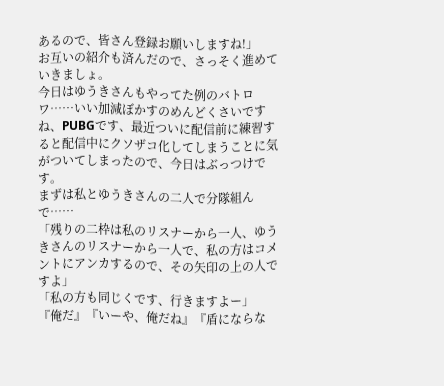あるので、皆さん登録お願いしますね!」
お互いの紹介も済んだので、さっそく進めていきましょ。
今日はゆうきさんもやってた例のバトロワ……いい加減ぼかすのめんどくさいですね、PUBGです、最近ついに配信前に練習すると配信中にクソザコ化してしまうことに気がついてしまったので、今日はぶっつけです。
まずは私とゆうきさんの二人で分隊組んで……
「残りの二枠は私のリスナーから一人、ゆうきさんのリスナーから一人で、私の方はコメントにアンカするので、その矢印の上の人ですよ」
「私の方も同じくです、行きますよー」
『俺だ』『いーや、俺だね』『盾にならな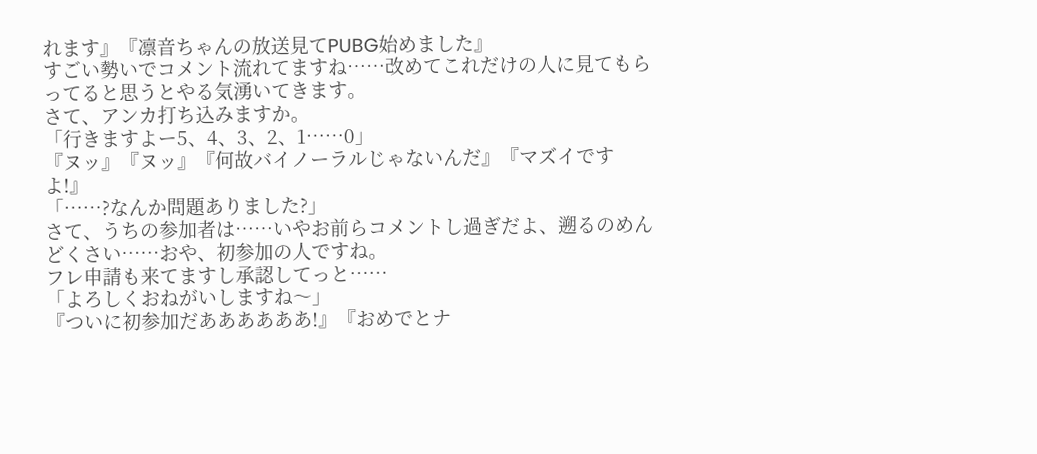れます』『凛音ちゃんの放送見てPUBG始めました』
すごい勢いでコメント流れてますね……改めてこれだけの人に見てもらってると思うとやる気湧いてきます。
さて、アンカ打ち込みますか。
「行きますよー5、4、3、2、1……0」
『ヌッ』『ヌッ』『何故バイノーラルじゃないんだ』『マズイですよ!』
「……?なんか問題ありました?」
さて、うちの参加者は……いやお前らコメントし過ぎだよ、遡るのめんどくさい……おや、初参加の人ですね。
フレ申請も来てますし承認してっと……
「よろしくおねがいしますね〜」
『ついに初参加だああああああ!』『おめでとナ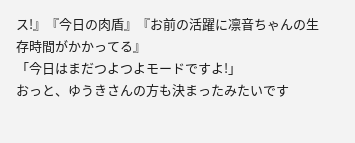ス!』『今日の肉盾』『お前の活躍に凛音ちゃんの生存時間がかかってる』
「今日はまだつよつよモードですよ!」
おっと、ゆうきさんの方も決まったみたいです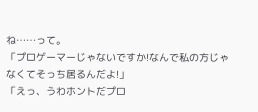ね……って。
「プロゲーマーじゃないですか!なんで私の方じゃなくてそっち居るんだよ!」
「えっ、うわホントだプロ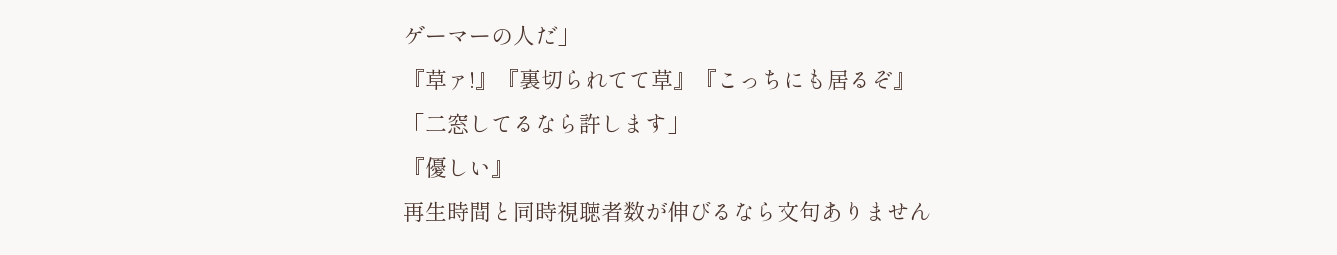ゲーマーの人だ」
『草ァ!』『裏切られてて草』『こっちにも居るぞ』
「二窓してるなら許します」
『優しい』
再生時間と同時視聴者数が伸びるなら文句ありません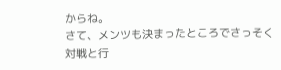からね。
さて、メンツも決まったところでさっそく対戦と行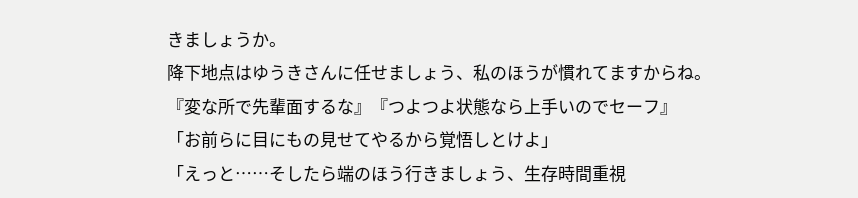きましょうか。
降下地点はゆうきさんに任せましょう、私のほうが慣れてますからね。
『変な所で先輩面するな』『つよつよ状態なら上手いのでセーフ』
「お前らに目にもの見せてやるから覚悟しとけよ」
「えっと……そしたら端のほう行きましょう、生存時間重視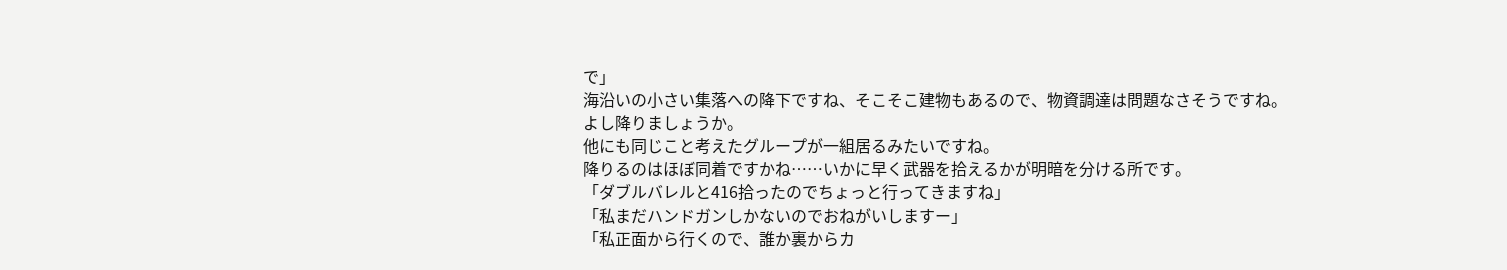で」
海沿いの小さい集落への降下ですね、そこそこ建物もあるので、物資調達は問題なさそうですね。
よし降りましょうか。
他にも同じこと考えたグループが一組居るみたいですね。
降りるのはほぼ同着ですかね……いかに早く武器を拾えるかが明暗を分ける所です。
「ダブルバレルと416拾ったのでちょっと行ってきますね」
「私まだハンドガンしかないのでおねがいしますー」
「私正面から行くので、誰か裏からカ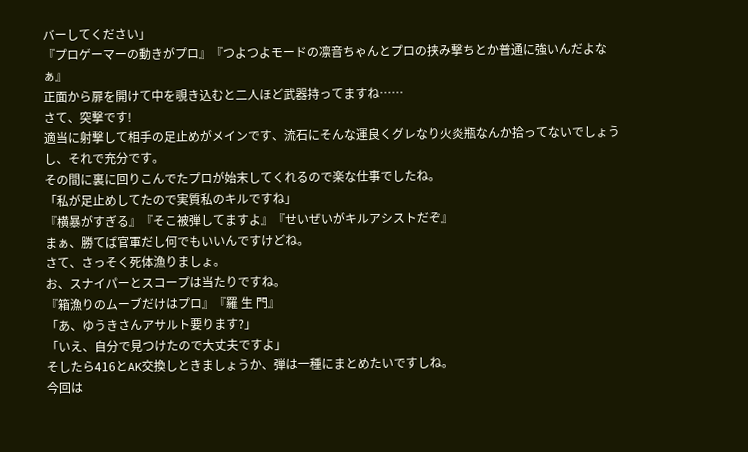バーしてください」
『プロゲーマーの動きがプロ』『つよつよモードの凛音ちゃんとプロの挟み撃ちとか普通に強いんだよなぁ』
正面から扉を開けて中を覗き込むと二人ほど武器持ってますね……
さて、突撃です!
適当に射撃して相手の足止めがメインです、流石にそんな運良くグレなり火炎瓶なんか拾ってないでしょうし、それで充分です。
その間に裏に回りこんでたプロが始末してくれるので楽な仕事でしたね。
「私が足止めしてたので実質私のキルですね」
『横暴がすぎる』『そこ被弾してますよ』『せいぜいがキルアシストだぞ』
まぁ、勝てば官軍だし何でもいいんですけどね。
さて、さっそく死体漁りましょ。
お、スナイパーとスコープは当たりですね。
『箱漁りのムーブだけはプロ』『羅 生 門』
「あ、ゆうきさんアサルト要ります?」
「いえ、自分で見つけたので大丈夫ですよ」
そしたら416とAK交換しときましょうか、弾は一種にまとめたいですしね。
今回は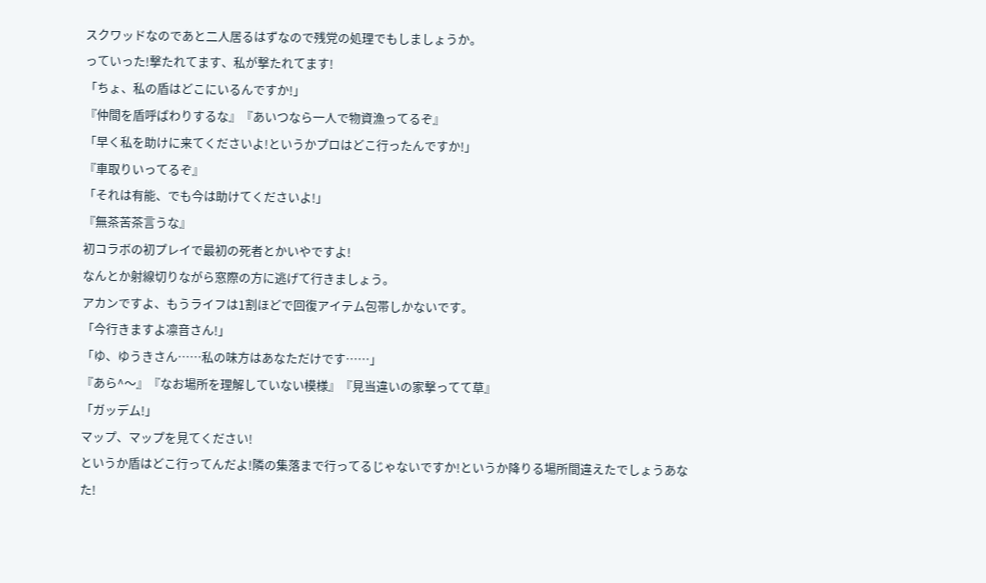スクワッドなのであと二人居るはずなので残党の処理でもしましょうか。
っていった!撃たれてます、私が撃たれてます!
「ちょ、私の盾はどこにいるんですか!」
『仲間を盾呼ばわりするな』『あいつなら一人で物資漁ってるぞ』
「早く私を助けに来てくださいよ!というかプロはどこ行ったんですか!」
『車取りいってるぞ』
「それは有能、でも今は助けてくださいよ!」
『無茶苦茶言うな』
初コラボの初プレイで最初の死者とかいやですよ!
なんとか射線切りながら窓際の方に逃げて行きましょう。
アカンですよ、もうライフは1割ほどで回復アイテム包帯しかないです。
「今行きますよ凛音さん!」
「ゆ、ゆうきさん……私の味方はあなただけです……」
『あら^〜』『なお場所を理解していない模様』『見当違いの家撃ってて草』
「ガッデム!」
マップ、マップを見てください!
というか盾はどこ行ってんだよ!隣の集落まで行ってるじゃないですか!というか降りる場所間違えたでしょうあなた!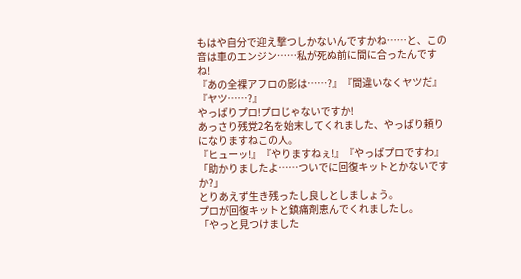もはや自分で迎え撃つしかないんですかね……と、この音は車のエンジン……私が死ぬ前に間に合ったんですね!
『あの全裸アフロの影は……?』『間違いなくヤツだ』『ヤツ……?』
やっぱりプロ!プロじゃないですか!
あっさり残党2名を始末してくれました、やっぱり頼りになりますねこの人。
『ヒューッ!』『やりますねぇ!』『やっぱプロですわ』
「助かりましたよ……ついでに回復キットとかないですか?」
とりあえず生き残ったし良しとしましょう。
プロが回復キットと鎮痛剤恵んでくれましたし。
「やっと見つけました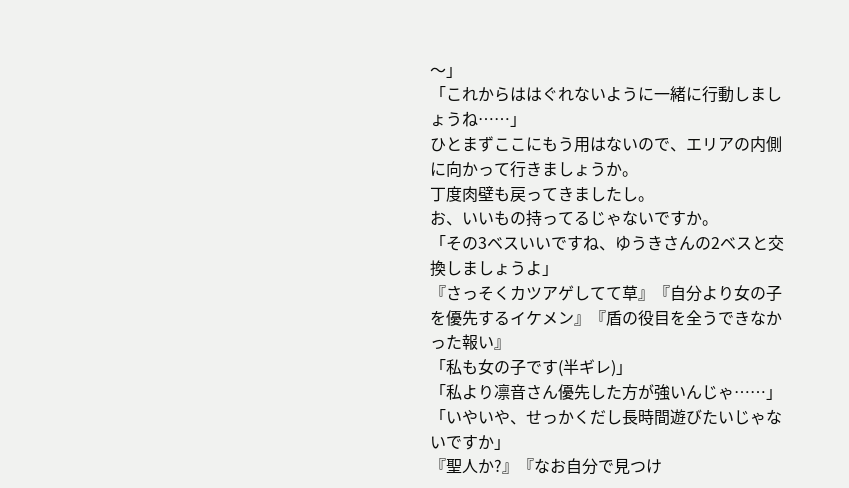〜」
「これからははぐれないように一緒に行動しましょうね……」
ひとまずここにもう用はないので、エリアの内側に向かって行きましょうか。
丁度肉壁も戻ってきましたし。
お、いいもの持ってるじゃないですか。
「その3ベスいいですね、ゆうきさんの2ベスと交換しましょうよ」
『さっそくカツアゲしてて草』『自分より女の子を優先するイケメン』『盾の役目を全うできなかった報い』
「私も女の子です(半ギレ)」
「私より凛音さん優先した方が強いんじゃ……」
「いやいや、せっかくだし長時間遊びたいじゃないですか」
『聖人か?』『なお自分で見つけ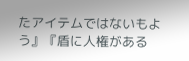たアイテムではないもよう』『盾に人権がある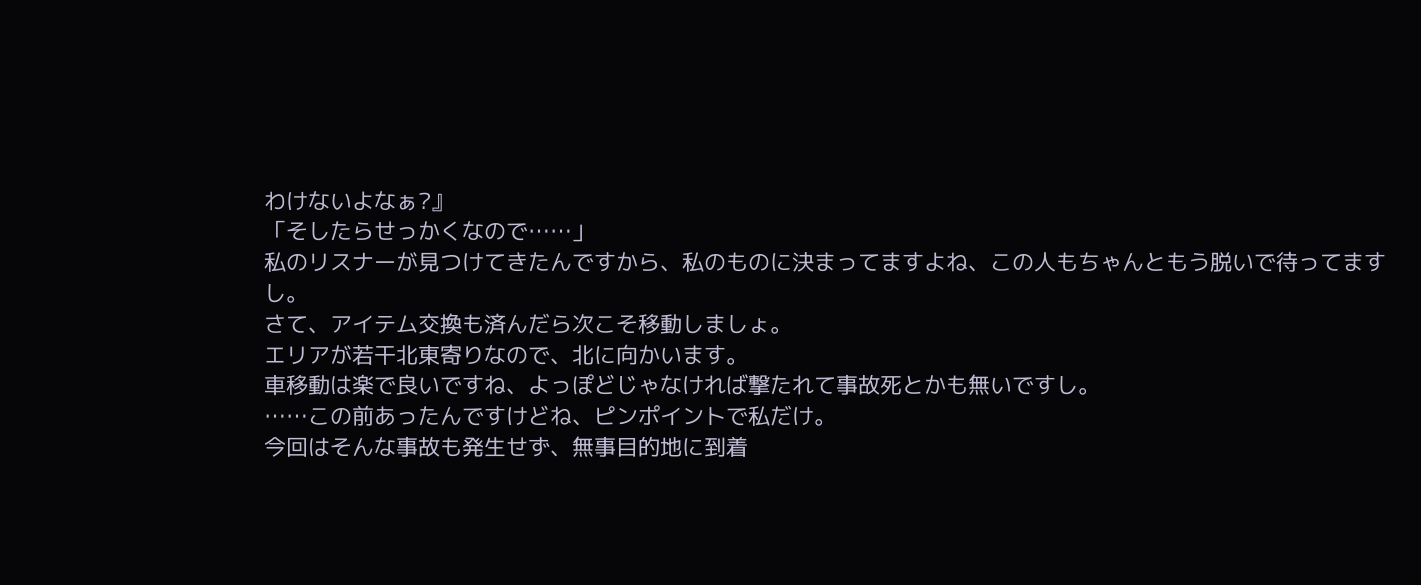わけないよなぁ?』
「そしたらせっかくなので……」
私のリスナーが見つけてきたんですから、私のものに決まってますよね、この人もちゃんともう脱いで待ってますし。
さて、アイテム交換も済んだら次こそ移動しましょ。
エリアが若干北東寄りなので、北に向かいます。
車移動は楽で良いですね、よっぽどじゃなければ撃たれて事故死とかも無いですし。
……この前あったんですけどね、ピンポイントで私だけ。
今回はそんな事故も発生せず、無事目的地に到着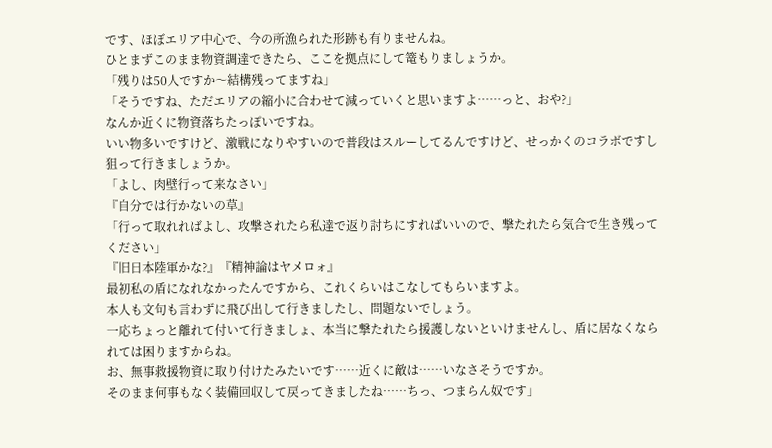です、ほぼエリア中心で、今の所漁られた形跡も有りませんね。
ひとまずこのまま物資調達できたら、ここを拠点にして篭もりましょうか。
「残りは50人ですか〜結構残ってますね」
「そうですね、ただエリアの縮小に合わせて減っていくと思いますよ……っと、おや?」
なんか近くに物資落ちたっぽいですね。
いい物多いですけど、激戦になりやすいので普段はスルーしてるんですけど、せっかくのコラボですし狙って行きましょうか。
「よし、肉壁行って来なさい」
『自分では行かないの草』
「行って取れればよし、攻撃されたら私達で返り討ちにすればいいので、撃たれたら気合で生き残ってください」
『旧日本陸軍かな?』『精神論はヤメロォ』
最初私の盾になれなかったんですから、これくらいはこなしてもらいますよ。
本人も文句も言わずに飛び出して行きましたし、問題ないでしょう。
一応ちょっと離れて付いて行きましょ、本当に撃たれたら援護しないといけませんし、盾に居なくなられては困りますからね。
お、無事救援物資に取り付けたみたいです……近くに敵は……いなさそうですか。
そのまま何事もなく装備回収して戻ってきましたね……ちっ、つまらん奴です」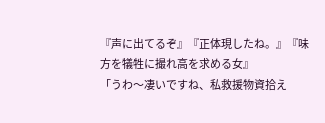『声に出てるぞ』『正体現したね。』『味方を犠牲に撮れ高を求める女』
「うわ〜凄いですね、私救援物資拾え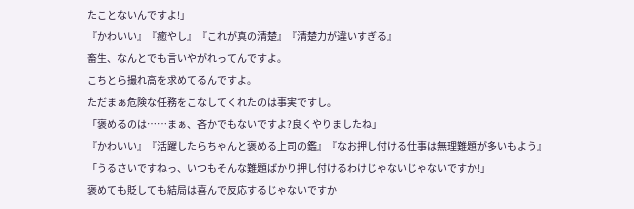たことないんですよ!」
『かわいい』『癒やし』『これが真の清楚』『清楚力が違いすぎる』
畜生、なんとでも言いやがれってんですよ。
こちとら撮れ高を求めてるんですよ。
ただまぁ危険な任務をこなしてくれたのは事実ですし。
「褒めるのは……まぁ、吝かでもないですよ?良くやりましたね」
『かわいい』『活躍したらちゃんと褒める上司の鑑』『なお押し付ける仕事は無理難題が多いもよう』
「うるさいですねっ、いつもそんな難題ばかり押し付けるわけじゃないじゃないですか!」
褒めても貶しても結局は喜んで反応するじゃないですか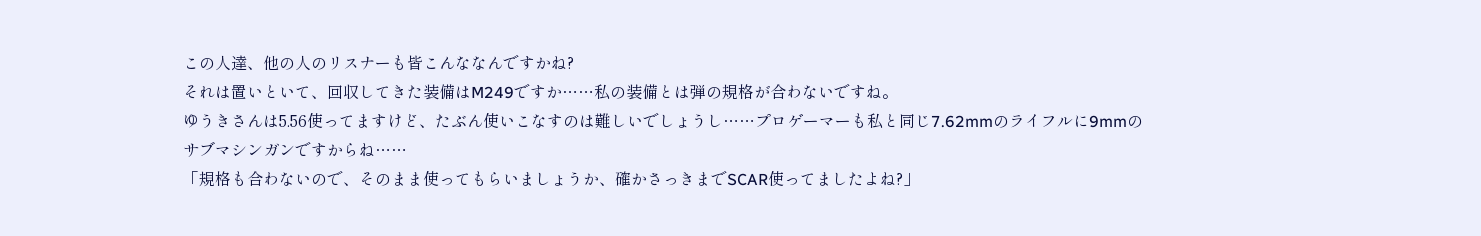この人達、他の人のリスナーも皆こんななんですかね?
それは置いといて、回収してきた装備はM249ですか……私の装備とは弾の規格が合わないですね。
ゆうきさんは5.56使ってますけど、たぶん使いこなすのは難しいでしょうし……プロゲーマーも私と同じ7.62mmのライフルに9mmのサブマシンガンですからね……
「規格も合わないので、そのまま使ってもらいましょうか、確かさっきまでSCAR使ってましたよね?」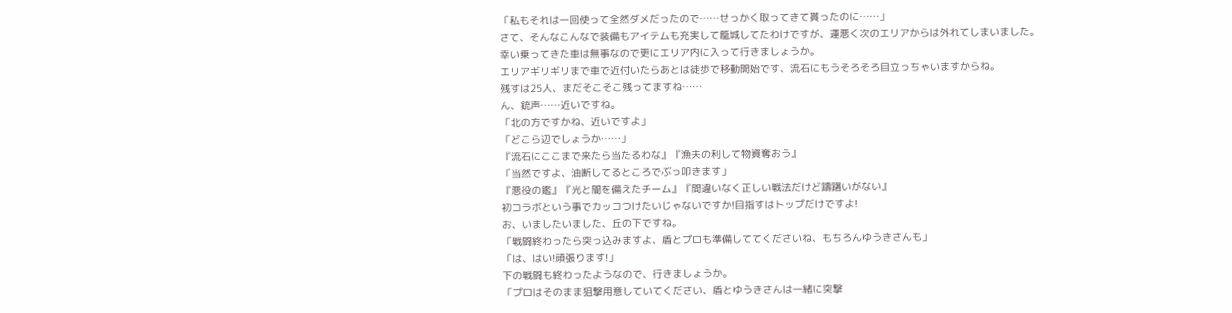「私もそれは一回使って全然ダメだったので……せっかく取ってきて貰ったのに……」
さて、そんなこんなで装備もアイテムも充実して籠城してたわけですが、運悪く次のエリアからは外れてしまいました。
幸い乗ってきた車は無事なので更にエリア内に入って行きましょうか。
エリアギリギリまで車で近付いたらあとは徒歩で移動開始です、流石にもうそろそろ目立っちゃいますからね。
残すは25人、まだそこそこ残ってますね……
ん、銃声……近いですね。
「北の方ですかね、近いですよ」
「どこら辺でしょうか……」
『流石にここまで来たら当たるわな』『漁夫の利して物資奪おう』
「当然ですよ、油断してるところでぶっ叩きます」
『悪役の鑑』『光と闇を備えたチーム』『間違いなく正しい戦法だけど躊躇いがない』
初コラボという事でカッコつけたいじゃないですか!目指すはトップだけですよ!
お、いましたいました、丘の下ですね。
「戦闘終わったら突っ込みますよ、盾とプロも準備しててくださいね、もちろんゆうきさんも」
「は、はい!頑張ります!」
下の戦闘も終わったようなので、行きましょうか。
「プロはそのまま狙撃用意していてください、盾とゆうきさんは一緒に突撃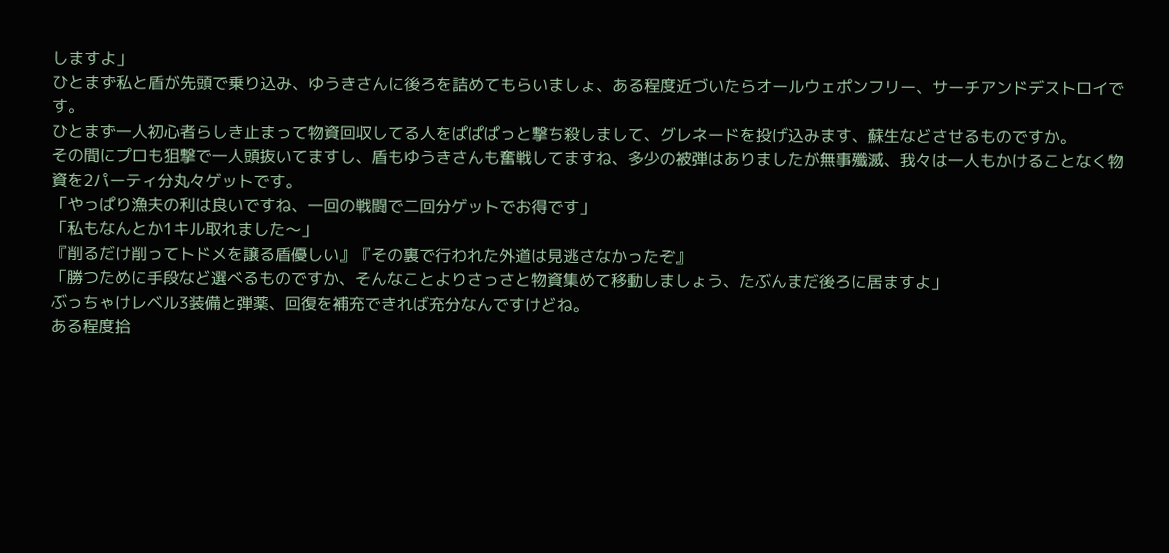しますよ」
ひとまず私と盾が先頭で乗り込み、ゆうきさんに後ろを詰めてもらいましょ、ある程度近づいたらオールウェポンフリー、サーチアンドデストロイです。
ひとまず一人初心者らしき止まって物資回収してる人をぱぱぱっと撃ち殺しまして、グレネードを投げ込みます、蘇生などさせるものですか。
その間にプロも狙撃で一人頭抜いてますし、盾もゆうきさんも奮戦してますね、多少の被弾はありましたが無事殲滅、我々は一人もかけることなく物資を2パーティ分丸々ゲットです。
「やっぱり漁夫の利は良いですね、一回の戦闘で二回分ゲットでお得です」
「私もなんとか1キル取れました〜」
『削るだけ削ってトドメを譲る盾優しい』『その裏で行われた外道は見逃さなかったぞ』
「勝つために手段など選べるものですか、そんなことよりさっさと物資集めて移動しましょう、たぶんまだ後ろに居ますよ」
ぶっちゃけレベル3装備と弾薬、回復を補充できれば充分なんですけどね。
ある程度拾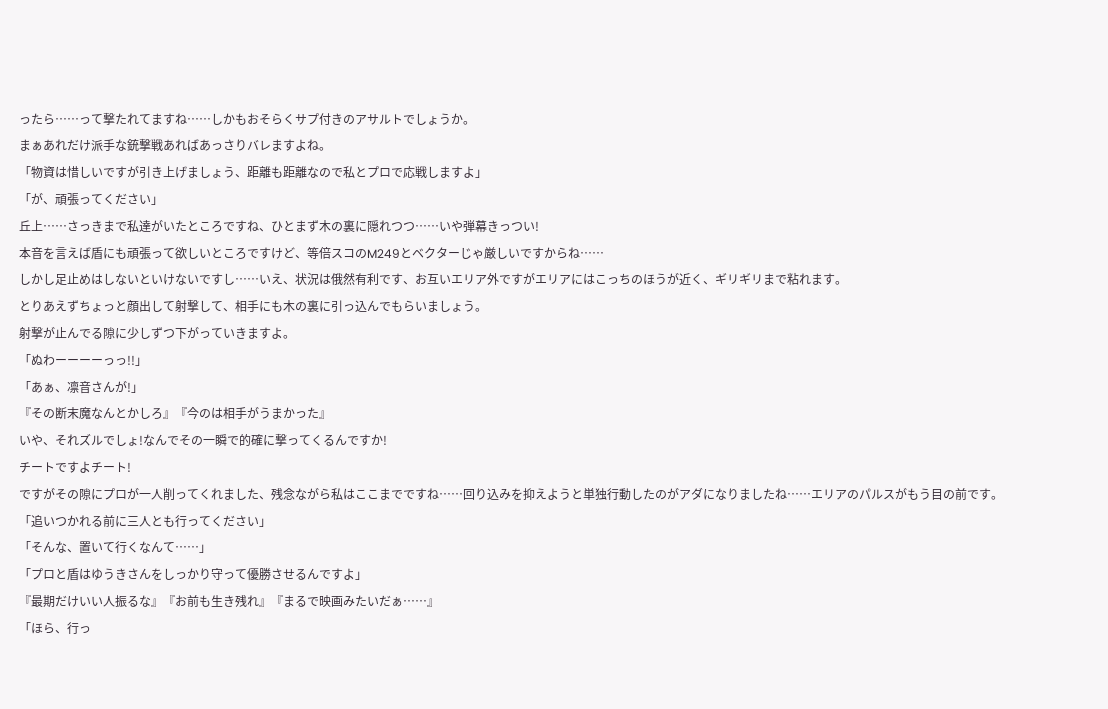ったら……って撃たれてますね……しかもおそらくサプ付きのアサルトでしょうか。
まぁあれだけ派手な銃撃戦あればあっさりバレますよね。
「物資は惜しいですが引き上げましょう、距離も距離なので私とプロで応戦しますよ」
「が、頑張ってください」
丘上……さっきまで私達がいたところですね、ひとまず木の裏に隠れつつ……いや弾幕きっつい!
本音を言えば盾にも頑張って欲しいところですけど、等倍スコのM249とベクターじゃ厳しいですからね……
しかし足止めはしないといけないですし……いえ、状況は俄然有利です、お互いエリア外ですがエリアにはこっちのほうが近く、ギリギリまで粘れます。
とりあえずちょっと顔出して射撃して、相手にも木の裏に引っ込んでもらいましょう。
射撃が止んでる隙に少しずつ下がっていきますよ。
「ぬわーーーーっっ!!」
「あぁ、凛音さんが!」
『その断末魔なんとかしろ』『今のは相手がうまかった』
いや、それズルでしょ!なんでその一瞬で的確に撃ってくるんですか!
チートですよチート!
ですがその隙にプロが一人削ってくれました、残念ながら私はここまでですね……回り込みを抑えようと単独行動したのがアダになりましたね……エリアのパルスがもう目の前です。
「追いつかれる前に三人とも行ってください」
「そんな、置いて行くなんて……」
「プロと盾はゆうきさんをしっかり守って優勝させるんですよ」
『最期だけいい人振るな』『お前も生き残れ』『まるで映画みたいだぁ……』
「ほら、行っ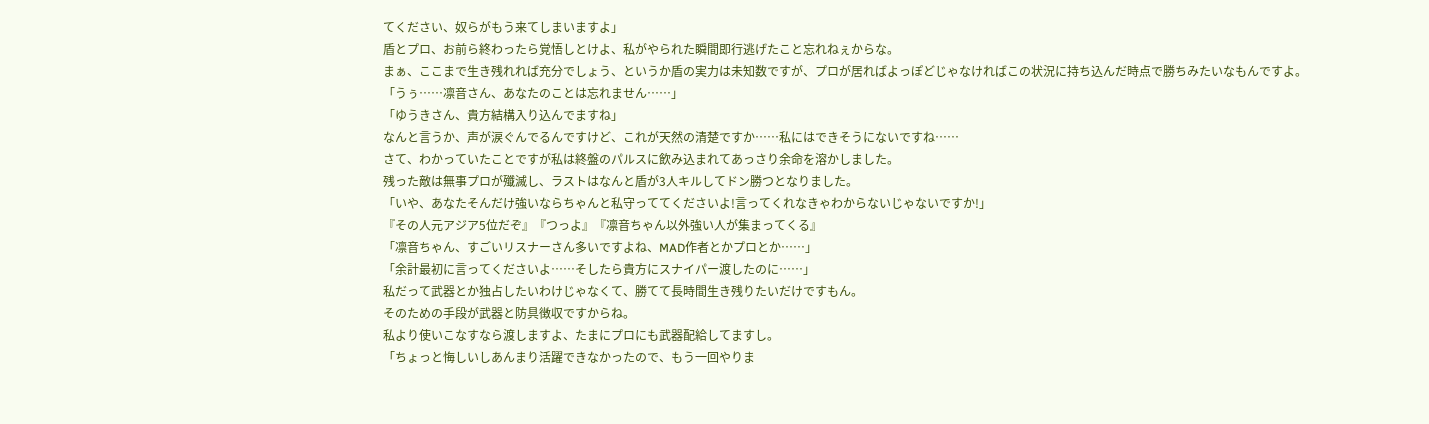てください、奴らがもう来てしまいますよ」
盾とプロ、お前ら終わったら覚悟しとけよ、私がやられた瞬間即行逃げたこと忘れねぇからな。
まぁ、ここまで生き残れれば充分でしょう、というか盾の実力は未知数ですが、プロが居ればよっぽどじゃなければこの状況に持ち込んだ時点で勝ちみたいなもんですよ。
「うぅ……凛音さん、あなたのことは忘れません……」
「ゆうきさん、貴方結構入り込んでますね」
なんと言うか、声が涙ぐんでるんですけど、これが天然の清楚ですか……私にはできそうにないですね……
さて、わかっていたことですが私は終盤のパルスに飲み込まれてあっさり余命を溶かしました。
残った敵は無事プロが殲滅し、ラストはなんと盾が3人キルしてドン勝つとなりました。
「いや、あなたそんだけ強いならちゃんと私守っててくださいよ!言ってくれなきゃわからないじゃないですか!」
『その人元アジア5位だぞ』『つっよ』『凛音ちゃん以外強い人が集まってくる』
「凛音ちゃん、すごいリスナーさん多いですよね、MAD作者とかプロとか……」
「余計最初に言ってくださいよ……そしたら貴方にスナイパー渡したのに……」
私だって武器とか独占したいわけじゃなくて、勝てて長時間生き残りたいだけですもん。
そのための手段が武器と防具徴収ですからね。
私より使いこなすなら渡しますよ、たまにプロにも武器配給してますし。
「ちょっと悔しいしあんまり活躍できなかったので、もう一回やりま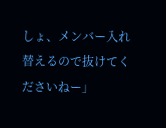しょ、メンバー入れ替えるので抜けてくださいねー」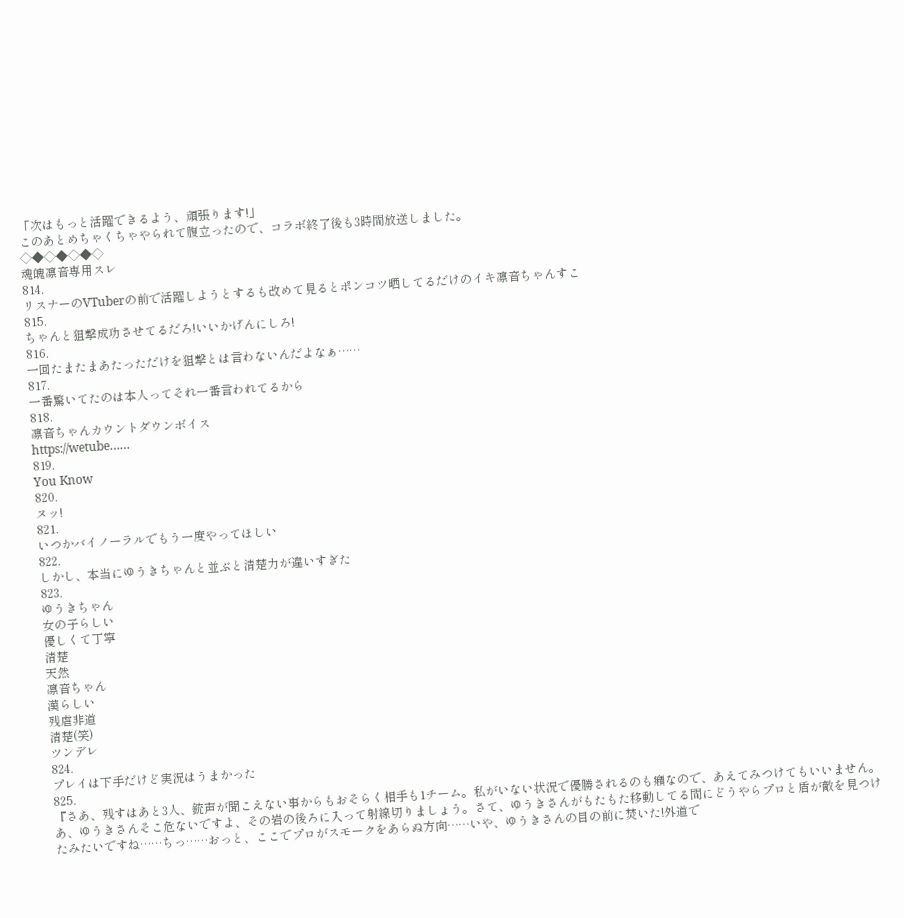「次はもっと活躍できるよう、頑張ります!」
このあとめちゃくちゃやられて腹立ったので、コラボ終了後も3時間放送しました。
◇◆◇◆◇◆◇
魂魄凛音専用スレ
814.
リスナーのVTuberの前で活躍しようとするも改めて見るとポンコツ晒してるだけのイキ凛音ちゃんすこ
815.
ちゃんと狙撃成功させてるだろ!いいかげんにしろ!
816.
一回たまたまあたっただけを狙撃とは言わないんだよなぁ……
817.
一番驚いてたのは本人ってそれ一番言われてるから
818.
凛音ちゃんカウントダウンボイス
https://wetube……
819.
You Know
820.
ヌッ!
821.
いつかバイノーラルでもう一度やってほしい
822.
しかし、本当にゆうきちゃんと並ぶと清楚力が違いすぎた
823.
ゆうきちゃん
女の子らしい
優しくて丁寧
清楚
天然
凛音ちゃん
漢らしい
残虐非道
清楚(笑)
ツンデレ
824.
プレイは下手だけど実況はうまかった
825.
『さあ、残すはあと3人、銃声が聞こえない事からもおそらく相手も1チーム。私がいない状況で優勝されるのも癪なので、あえてみつけてもいいません。あ、ゆうきさんそこ危ないですよ、その岩の後ろに入って射線切りましょう。さて、ゆうきさんがもたもた移動してる間にどうやらプロと盾が敵を見つけたみたいですね……ちっ……おっと、ここでプロがスモークをあらぬ方向……いや、ゆうきさんの目の前に焚いた!外道で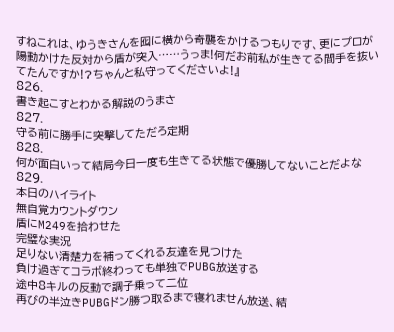すねこれは、ゆうきさんを囮に横から奇襲をかけるつもりです、更にプロが陽動かけた反対から盾が突入……うっま!何だお前私が生きてる間手を抜いてたんですか!?ちゃんと私守ってくださいよ!』
826.
書き起こすとわかる解説のうまさ
827.
守る前に勝手に突撃してただろ定期
828.
何が面白いって結局今日一度も生きてる状態で優勝してないことだよな
829.
本日のハイライト
無自覚カウントダウン
盾にM249を拾わせた
完璧な実況
足りない清楚力を補ってくれる友達を見つけた
負け過ぎてコラボ終わっても単独でPUBG放送する
途中8キルの反動で調子乗って二位
再びの半泣きPUBGドン勝つ取るまで寝れません放送、結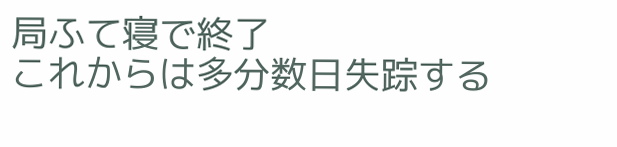局ふて寝で終了
これからは多分数日失踪する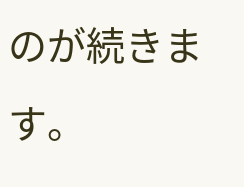のが続きます。